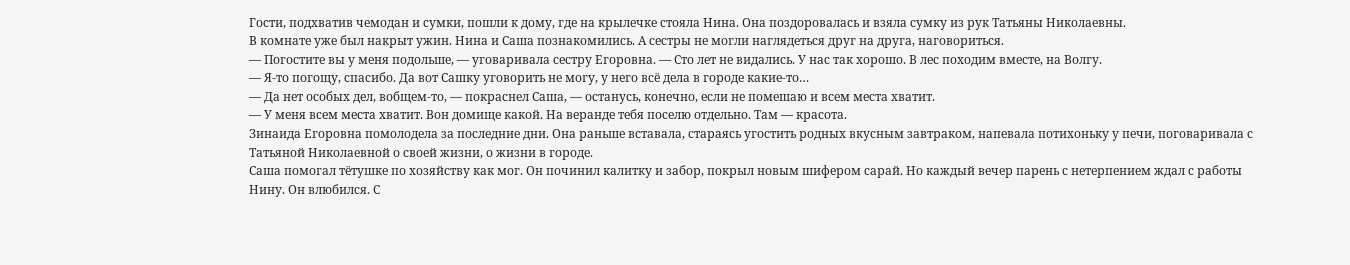Гости, подхватив чемодан и сумки, пошли к дому, где на крылечке стояла Нина. Она поздоровалась и взяла сумку из рук Татьяны Николаевны.
В комнате уже был накрыт ужин. Нина и Саша познакомились. А сестры не могли наглядеться друг на друга, наговориться.
— Погостите вы у меня подольше, — уговаривала сестру Егоровна. — Сто лет не видались. У нас так хорошо. В лес походим вместе, на Волгу.
— Я-то погощу, спасибо. Да вот Сашку уговорить не могу, у него всё дела в городе какие-то…
— Да нет особых дел, вобщем-то, — покраснел Саша, — останусь, конечно, если не помешаю и всем места хватит.
— У меня всем места хватит. Вон домище какой. На веранде тебя поселю отдельно. Там — красота.
Зинаида Егоровна помолодела за последние дни. Она раньше вставала, стараясь угостить родных вкусным завтраком, напевала потихоньку у печи, поговаривала с Татьяной Николаевной о своей жизни, о жизни в городе.
Саша помогал тётушке по хозяйству как мог. Он починил калитку и забор, покрыл новым шифером сарай. Но каждый вечер парень с нетерпением ждал с работы Нину. Он влюбился. С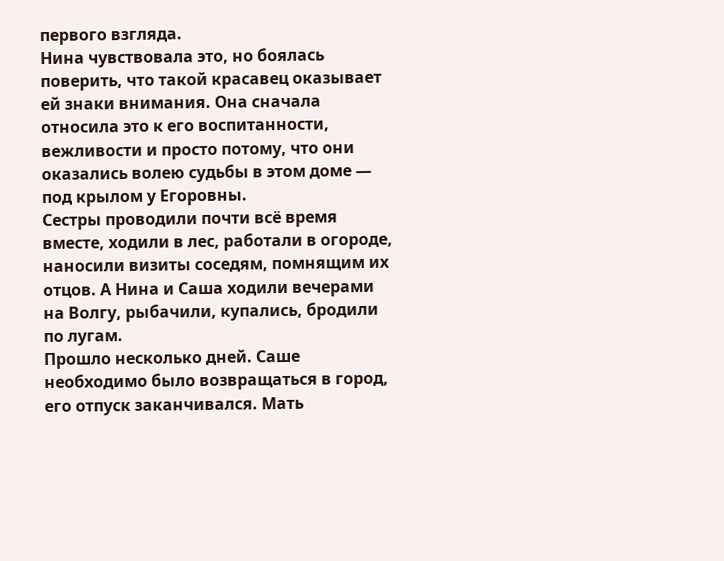первого взгляда.
Нина чувствовала это, но боялась поверить, что такой красавец оказывает ей знаки внимания. Она сначала относила это к его воспитанности, вежливости и просто потому, что они оказались волею судьбы в этом доме — под крылом у Егоровны.
Сестры проводили почти всё время вместе, ходили в лес, работали в огороде, наносили визиты соседям, помнящим их отцов. А Нина и Саша ходили вечерами на Волгу, рыбачили, купались, бродили по лугам.
Прошло несколько дней. Саше необходимо было возвращаться в город, его отпуск заканчивался. Мать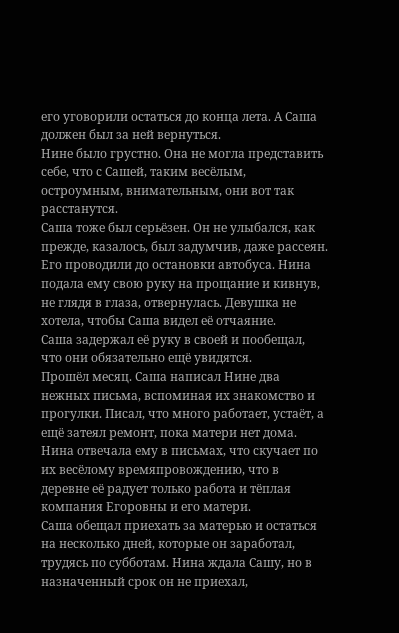его уговорили остаться до конца лета. А Саша должен был за ней вернуться.
Нине было грустно. Она не могла представить себе, что с Сашей, таким весёлым, остроумным, внимательным, они вот так расстанутся.
Саша тоже был серьёзен. Он не улыбался, как прежде, казалось, был задумчив, даже рассеян.
Его проводили до остановки автобуса. Нина подала ему свою руку на прощание и кивнув, не глядя в глаза, отвернулась. Девушка не хотела, чтобы Саша видел её отчаяние.
Саша задержал её руку в своей и пообещал, что они обязательно ещё увидятся.
Прошёл месяц. Саша написал Нине два нежных письма, вспоминая их знакомство и прогулки. Писал, что много работает, устаёт, а ещё затеял ремонт, пока матери нет дома.
Нина отвечала ему в письмах, что скучает по их весёлому времяпровождению, что в деревне её радует только работа и тёплая компания Егоровны и его матери.
Саша обещал приехать за матерью и остаться на несколько дней, которые он заработал, трудясь по субботам. Нина ждала Сашу, но в назначенный срок он не приехал,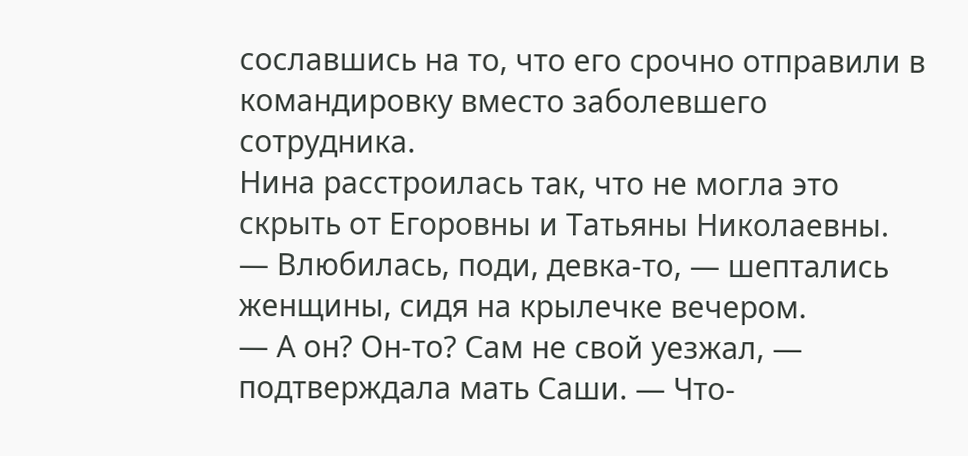сославшись на то, что его срочно отправили в командировку вместо заболевшего сотрудника.
Нина расстроилась так, что не могла это скрыть от Егоровны и Татьяны Николаевны.
— Влюбилась, поди, девка-то, — шептались женщины, сидя на крылечке вечером.
— А он? Он-то? Сам не свой уезжал, — подтверждала мать Саши. — Что-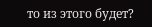то из этого будет?